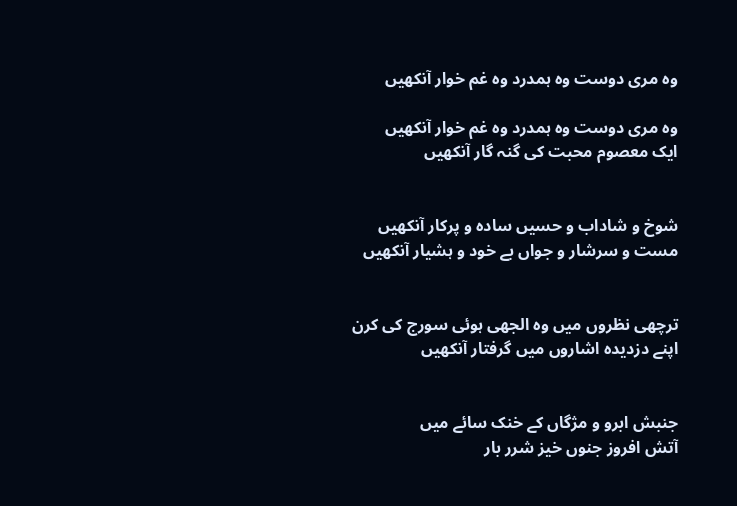وہ مری دوست وہ ہمدرد وہ غم خوار آنکھیں

وہ مری دوست وہ ہمدرد وہ غم خوار آنکھیں
ایک معصوم محبت کی گنہ گار آنکھیں


شوخ و شاداب و حسیں سادہ و پرکار آنکھیں
مست و سرشار و جواں بے خود و ہشیار آنکھیں


ترچھی نظروں میں وہ الجھی ہوئی سورج کی کرن
اپنے دزدیدہ اشاروں میں گرفتار آنکھیں


جنبش ابرو و مژگاں کے خنک سائے میں
آتش افروز جنوں خیز شرر بار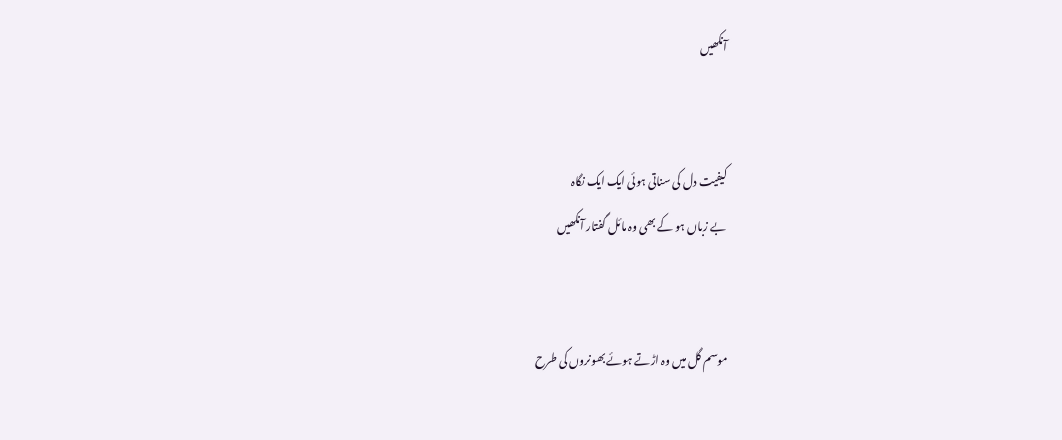آنکھیں


کیفیت دل کی سناتی ہوئی ایک ایک نگاہ
بے زباں ہو کے بھی وہ مائل گفتار آنکھیں


موسم گل میں وہ اڑتے ہوئے بھونروں کی طرح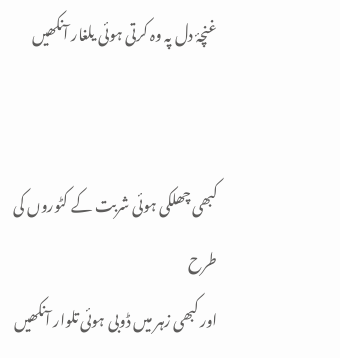غنچۂ دل پہ وہ کرتی ہوئی یلغار آنکھیں


کبھی چھلکی ہوئی شربت کے کٹوروں کی طرح
اور کبھی زہر میں ڈوبی ہوئی تلوار آنکھیں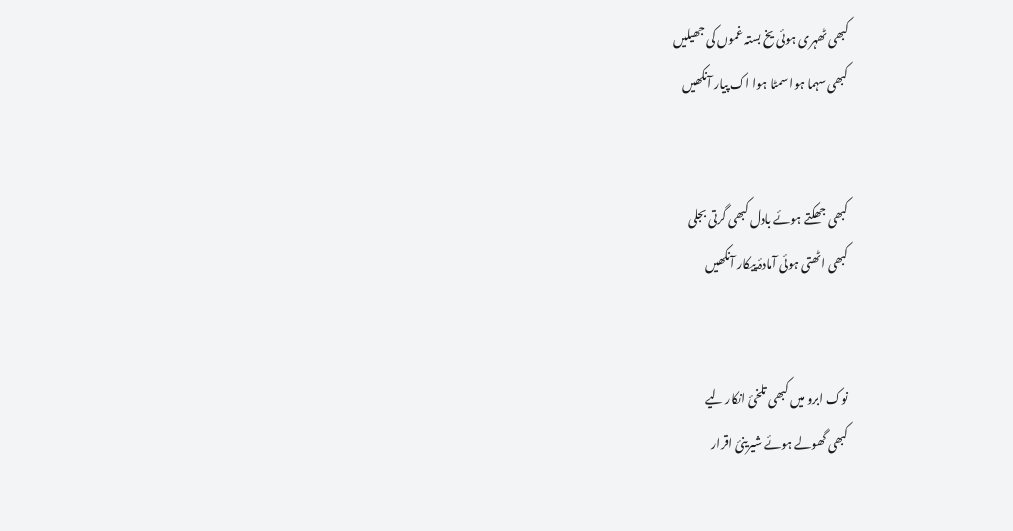کبھی ٹھہری ہوئی یخ بستہ غموں کی جھیلیں
کبھی سہما ہوا سمٹا ہوا اک پیار آنکھیں


کبھی جھکتے ہوئے بادل کبھی گرتی بجلی
کبھی اٹھتی ہوئی آمادۂ پیکار آنکھیں


نوک ابرو میں کبھی تلخئ انکار لیے
کبھی گھولے ہوئے شیرینئ اقرار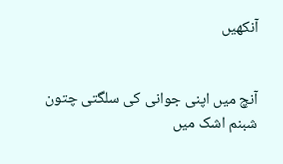آنکھیں


آنچ میں اپنی جوانی کی سلگتی چتون
شبنم اشک میں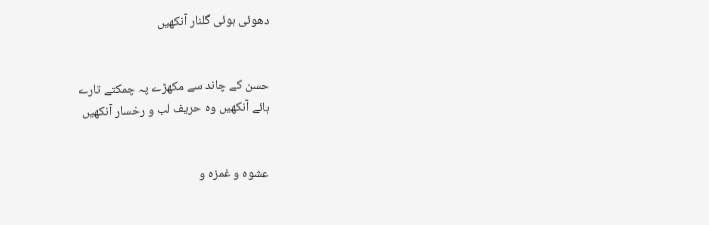دھوئی ہوئی گلنار آنکھیں


حسن کے چاند سے مکھڑے پہ چمکتے تارے
ہائے آنکھیں وہ حریف‌ لب و رخسار آنکھیں


عشوہ و غمزہ و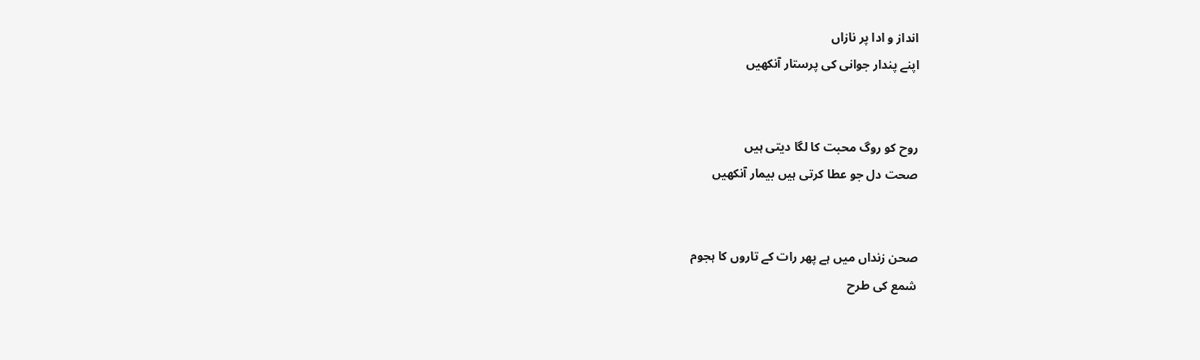انداز و ادا پر نازاں
اپنے پندار جوانی کی پرستار آنکھیں


روح کو روگ محبت کا لگا دیتی ہیں
صحت دل جو عطا کرتی ہیں بیمار آنکھیں


صحن زنداں میں ہے پھر رات کے تاروں کا ہجوم
شمع کی طرح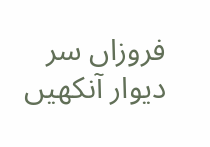فروزاں سر دیوار آنکھیں